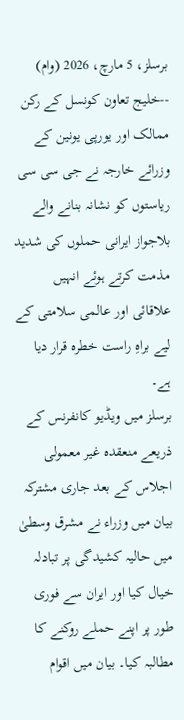برسلز، 5 مارچ، 2026 (وام) --خلیج تعاون کونسل کے رکن ممالک اور یورپی یونین کے وزرائے خارجہ نے جی سی سی ریاستوں کو نشانہ بنانے والے بلاجواز ایرانی حملوں کی شدید مذمت کرتے ہوئے انہیں علاقائی اور عالمی سلامتی کے لیے براہِ راست خطرہ قرار دیا ہے۔
برسلز میں ویڈیو کانفرنس کے ذریعے منعقدہ غیر معمولی اجلاس کے بعد جاری مشترکہ بیان میں وزراء نے مشرق وسطیٰ میں حالیہ کشیدگی پر تبادلہ خیال کیا اور ایران سے فوری طور پر اپنے حملے روکنے کا مطالبہ کیا۔ بیان میں اقوام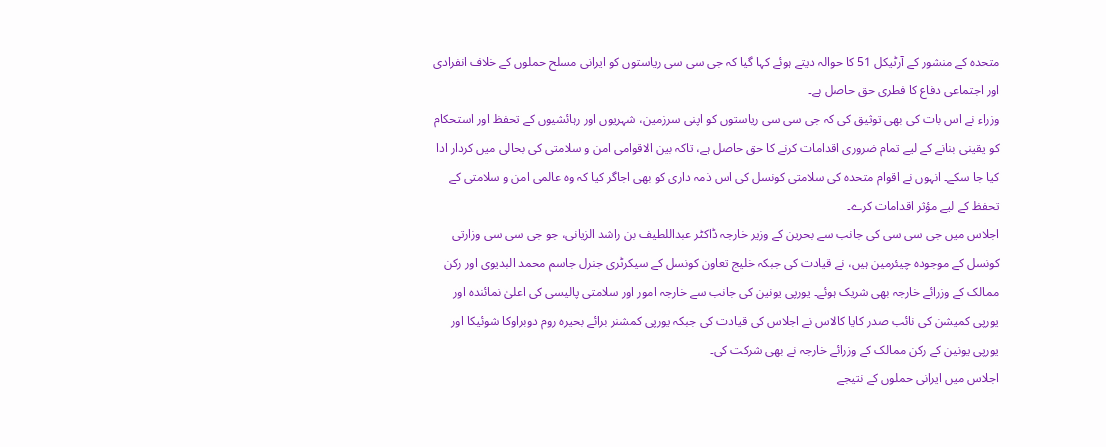متحدہ کے منشور کے آرٹیکل 51 کا حوالہ دیتے ہوئے کہا گیا کہ جی سی سی ریاستوں کو ایرانی مسلح حملوں کے خلاف انفرادی اور اجتماعی دفاع کا فطری حق حاصل ہے۔
وزراء نے اس بات کی بھی توثیق کی کہ جی سی سی ریاستوں کو اپنی سرزمین، شہریوں اور رہائشیوں کے تحفظ اور استحکام کو یقینی بنانے کے لیے تمام ضروری اقدامات کرنے کا حق حاصل ہے، تاکہ بین الاقوامی امن و سلامتی کی بحالی میں کردار ادا کیا جا سکے۔ انہوں نے اقوام متحدہ کی سلامتی کونسل کی اس ذمہ داری کو بھی اجاگر کیا کہ وہ عالمی امن و سلامتی کے تحفظ کے لیے مؤثر اقدامات کرے۔
اجلاس میں جی سی سی کی جانب سے بحرین کے وزیر خارجہ ڈاکٹر عبداللطیف بن راشد الزیانی، جو جی سی سی وزارتی کونسل کے موجودہ چیئرمین ہیں، نے قیادت کی جبکہ خلیج تعاون کونسل کے سیکرٹری جنرل جاسم محمد البدیوی اور رکن ممالک کے وزرائے خارجہ بھی شریک ہوئے۔ یورپی یونین کی جانب سے خارجہ امور اور سلامتی پالیسی کی اعلیٰ نمائندہ اور یورپی کمیشن کی نائب صدر کایا کالاس نے اجلاس کی قیادت کی جبکہ یورپی کمشنر برائے بحیرہ روم دوبراوکا شوئیکا اور یورپی یونین کے رکن ممالک کے وزرائے خارجہ نے بھی شرکت کی۔
اجلاس میں ایرانی حملوں کے نتیجے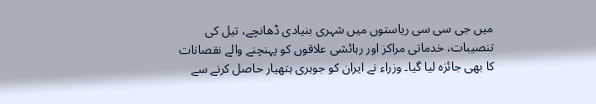میں جی سی سی ریاستوں میں شہری بنیادی ڈھانچے، تیل کی تنصیبات، خدماتی مراکز اور رہائشی علاقوں کو پہنچنے والے نقصانات کا بھی جائزہ لیا گیا۔ وزراء نے ایران کو جوہری ہتھیار حاصل کرنے سے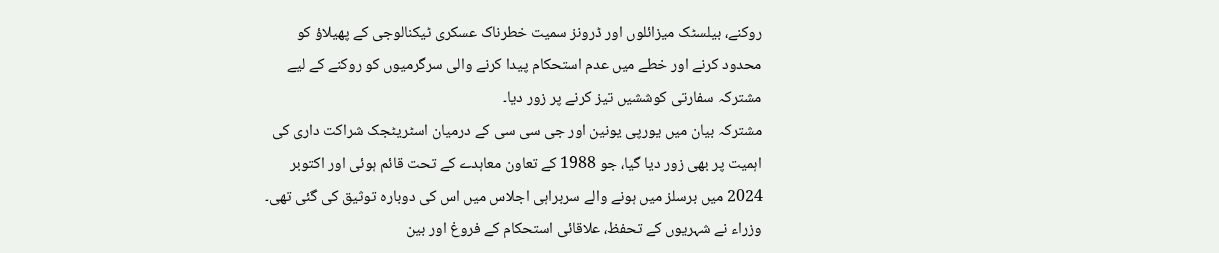روکنے، بیلسٹک میزائلوں اور ڈرونز سمیت خطرناک عسکری ٹیکنالوجی کے پھیلاؤ کو محدود کرنے اور خطے میں عدم استحکام پیدا کرنے والی سرگرمیوں کو روکنے کے لیے مشترکہ سفارتی کوششیں تیز کرنے پر زور دیا۔
مشترکہ بیان میں یورپی یونین اور جی سی سی کے درمیان اسٹریٹجک شراکت داری کی اہمیت پر بھی زور دیا گیا، جو 1988 کے تعاون معاہدے کے تحت قائم ہوئی اور اکتوبر 2024 میں برسلز میں ہونے والے سربراہی اجلاس میں اس کی دوبارہ توثیق کی گئی تھی۔ وزراء نے شہریوں کے تحفظ، علاقائی استحکام کے فروغ اور بین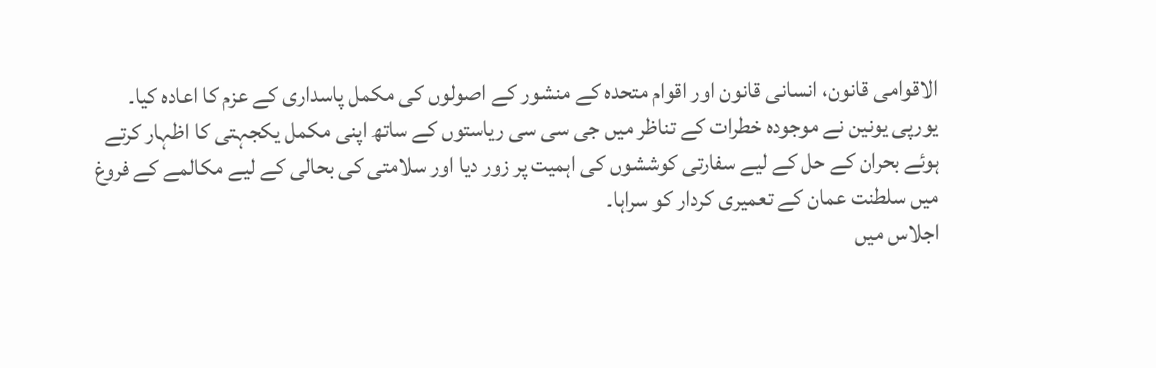الاقوامی قانون، انسانی قانون اور اقوام متحدہ کے منشور کے اصولوں کی مکمل پاسداری کے عزم کا اعادہ کیا۔
یورپی یونین نے موجودہ خطرات کے تناظر میں جی سی سی ریاستوں کے ساتھ اپنی مکمل یکجہتی کا اظہار کرتے ہوئے بحران کے حل کے لیے سفارتی کوششوں کی اہمیت پر زور دیا اور سلامتی کی بحالی کے لیے مکالمے کے فروغ میں سلطنت عمان کے تعمیری کردار کو سراہا۔
اجلاس میں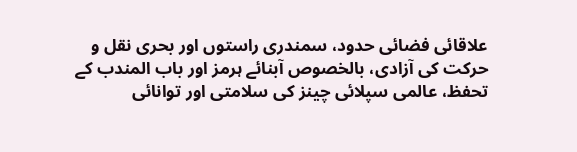علاقائی فضائی حدود، سمندری راستوں اور بحری نقل و حرکت کی آزادی، بالخصوص آبنائے ہرمز اور باب المندب کے تحفظ، عالمی سپلائی چینز کی سلامتی اور توانائی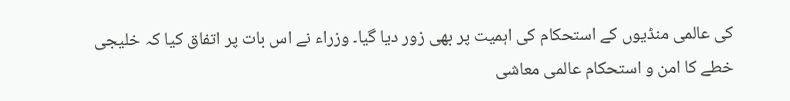کی عالمی منڈیوں کے استحکام کی اہمیت پر بھی زور دیا گیا۔ وزراء نے اس بات پر اتفاق کیا کہ خلیجی خطے کا امن و استحکام عالمی معاشی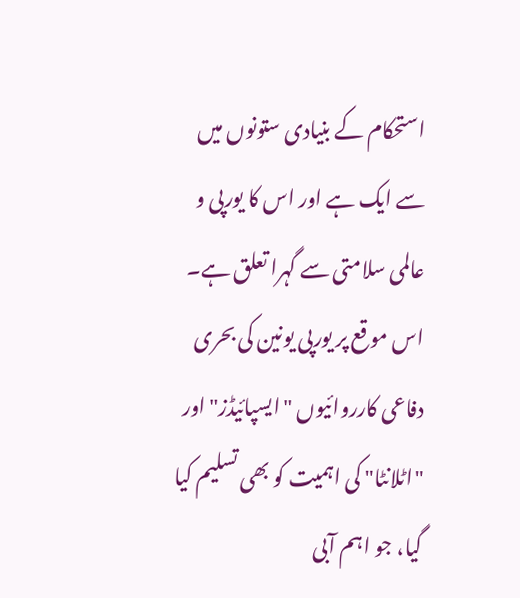استحکام کے بنیادی ستونوں میں سے ایک ہے اور اس کا یورپی و عالمی سلامتی سے گہرا تعلق ہے۔
اس موقع پر یورپی یونین کی بحری دفاعی کارروائیوں "ایسپائیڈز" اور "اٹلانٹا" کی اہمیت کو بھی تسلیم کیا گیا، جو اہم آبی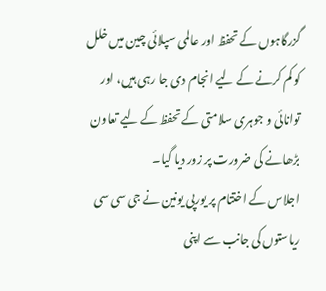گزرگاہوں کے تحفظ اور عالمی سپلائی چین میں خلل کو کم کرنے کے لیے انجام دی جا رہی ہیں، اور توانائی و جوہری سلامتی کے تحفظ کے لیے تعاون بڑھانے کی ضرورت پر زور دیا گیا۔
اجلاس کے اختتام پر یورپی یونین نے جی سی سی ریاستوں کی جانب سے اپنی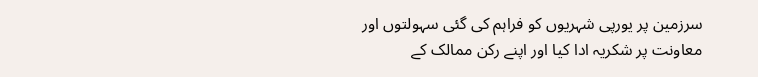سرزمین پر یورپی شہریوں کو فراہم کی گئی سہولتوں اور معاونت پر شکریہ ادا کیا اور اپنے رکن ممالک کے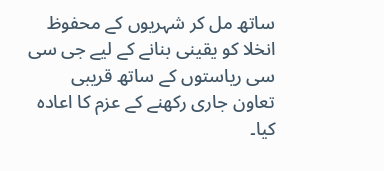ساتھ مل کر شہریوں کے محفوظ انخلا کو یقینی بنانے کے لیے جی سی سی ریاستوں کے ساتھ قریبی تعاون جاری رکھنے کے عزم کا اعادہ کیا۔